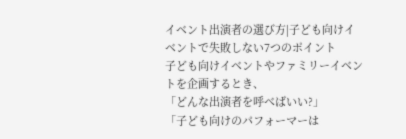イベント出演者の選び方|子ども向けイベントで失敗しない7つのポイント
子ども向けイベントやファミリーイベントを企画するとき、
「どんな出演者を呼べばいい?」
「子ども向けのパフォーマーは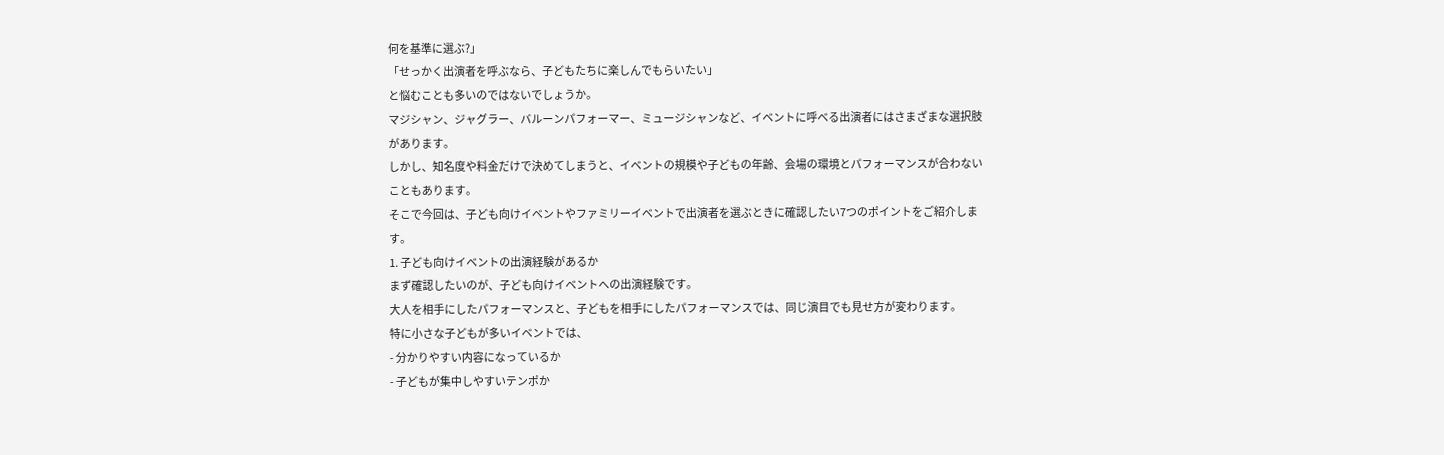何を基準に選ぶ?」
「せっかく出演者を呼ぶなら、子どもたちに楽しんでもらいたい」
と悩むことも多いのではないでしょうか。
マジシャン、ジャグラー、バルーンパフォーマー、ミュージシャンなど、イベントに呼べる出演者にはさまざまな選択肢があります。
しかし、知名度や料金だけで決めてしまうと、イベントの規模や子どもの年齢、会場の環境とパフォーマンスが合わないこともあります。
そこで今回は、子ども向けイベントやファミリーイベントで出演者を選ぶときに確認したい7つのポイントをご紹介します。
1. 子ども向けイベントの出演経験があるか
まず確認したいのが、子ども向けイベントへの出演経験です。
大人を相手にしたパフォーマンスと、子どもを相手にしたパフォーマンスでは、同じ演目でも見せ方が変わります。
特に小さな子どもが多いイベントでは、
- 分かりやすい内容になっているか
- 子どもが集中しやすいテンポか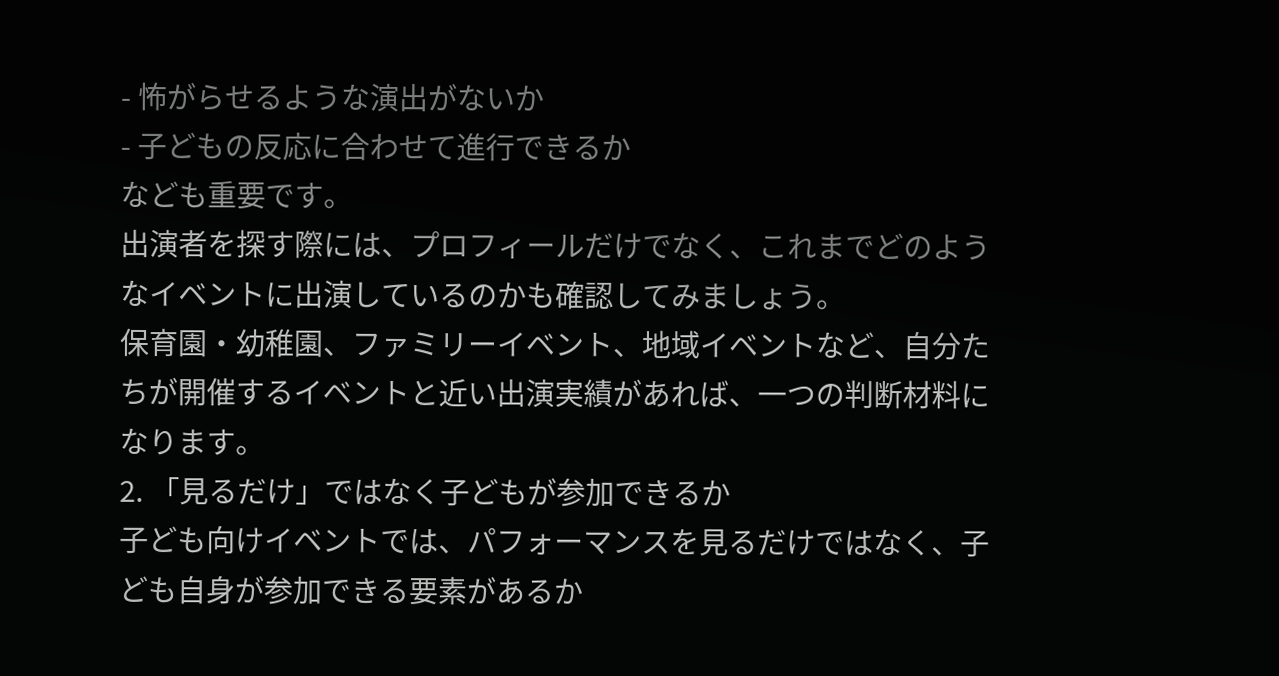- 怖がらせるような演出がないか
- 子どもの反応に合わせて進行できるか
なども重要です。
出演者を探す際には、プロフィールだけでなく、これまでどのようなイベントに出演しているのかも確認してみましょう。
保育園・幼稚園、ファミリーイベント、地域イベントなど、自分たちが開催するイベントと近い出演実績があれば、一つの判断材料になります。
2. 「見るだけ」ではなく子どもが参加できるか
子ども向けイベントでは、パフォーマンスを見るだけではなく、子ども自身が参加できる要素があるか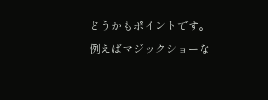どうかもポイントです。
例えばマジックショーな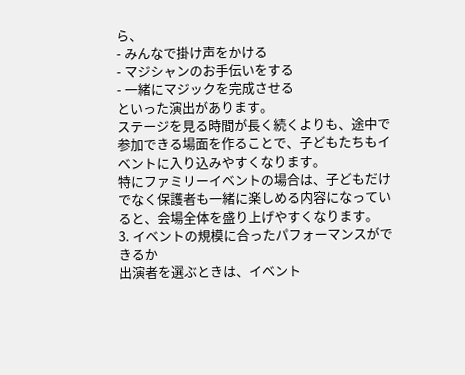ら、
- みんなで掛け声をかける
- マジシャンのお手伝いをする
- 一緒にマジックを完成させる
といった演出があります。
ステージを見る時間が長く続くよりも、途中で参加できる場面を作ることで、子どもたちもイベントに入り込みやすくなります。
特にファミリーイベントの場合は、子どもだけでなく保護者も一緒に楽しめる内容になっていると、会場全体を盛り上げやすくなります。
3. イベントの規模に合ったパフォーマンスができるか
出演者を選ぶときは、イベント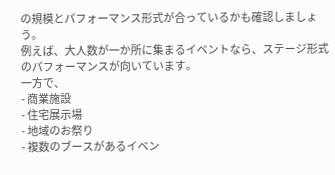の規模とパフォーマンス形式が合っているかも確認しましょう。
例えば、大人数が一か所に集まるイベントなら、ステージ形式のパフォーマンスが向いています。
一方で、
- 商業施設
- 住宅展示場
- 地域のお祭り
- 複数のブースがあるイベン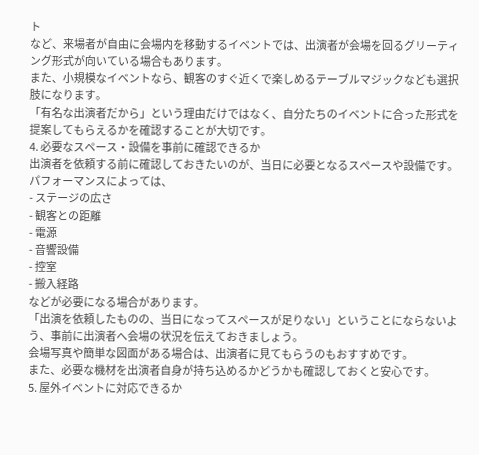ト
など、来場者が自由に会場内を移動するイベントでは、出演者が会場を回るグリーティング形式が向いている場合もあります。
また、小規模なイベントなら、観客のすぐ近くで楽しめるテーブルマジックなども選択肢になります。
「有名な出演者だから」という理由だけではなく、自分たちのイベントに合った形式を提案してもらえるかを確認することが大切です。
4. 必要なスペース・設備を事前に確認できるか
出演者を依頼する前に確認しておきたいのが、当日に必要となるスペースや設備です。
パフォーマンスによっては、
- ステージの広さ
- 観客との距離
- 電源
- 音響設備
- 控室
- 搬入経路
などが必要になる場合があります。
「出演を依頼したものの、当日になってスペースが足りない」ということにならないよう、事前に出演者へ会場の状況を伝えておきましょう。
会場写真や簡単な図面がある場合は、出演者に見てもらうのもおすすめです。
また、必要な機材を出演者自身が持ち込めるかどうかも確認しておくと安心です。
5. 屋外イベントに対応できるか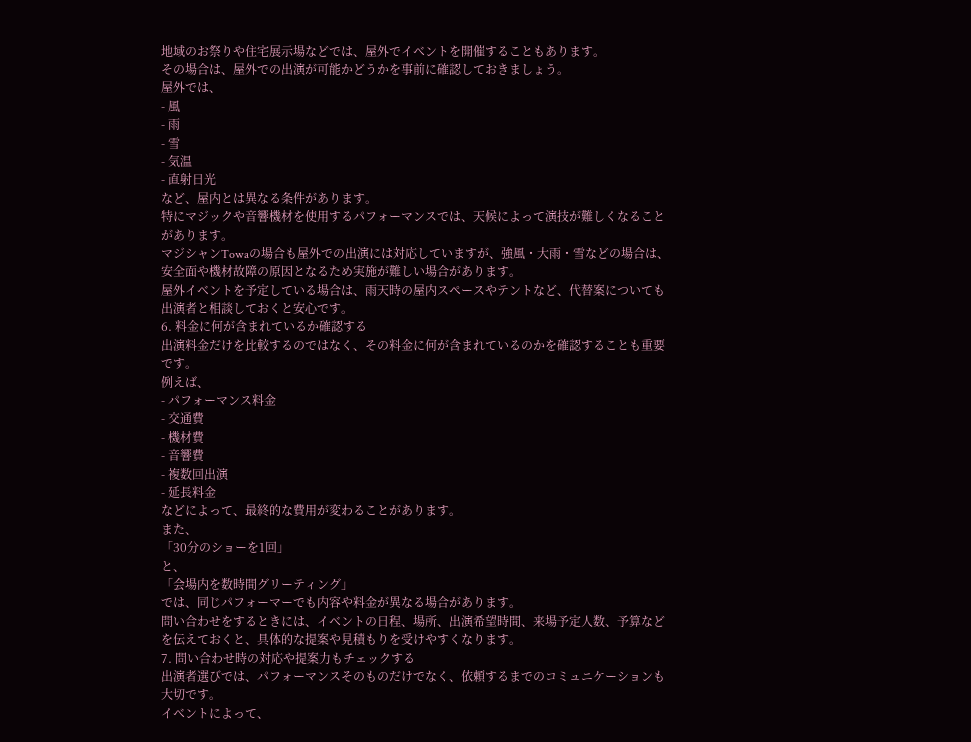地域のお祭りや住宅展示場などでは、屋外でイベントを開催することもあります。
その場合は、屋外での出演が可能かどうかを事前に確認しておきましょう。
屋外では、
- 風
- 雨
- 雪
- 気温
- 直射日光
など、屋内とは異なる条件があります。
特にマジックや音響機材を使用するパフォーマンスでは、天候によって演技が難しくなることがあります。
マジシャンTowaの場合も屋外での出演には対応していますが、強風・大雨・雪などの場合は、安全面や機材故障の原因となるため実施が難しい場合があります。
屋外イベントを予定している場合は、雨天時の屋内スペースやテントなど、代替案についても出演者と相談しておくと安心です。
6. 料金に何が含まれているか確認する
出演料金だけを比較するのではなく、その料金に何が含まれているのかを確認することも重要です。
例えば、
- パフォーマンス料金
- 交通費
- 機材費
- 音響費
- 複数回出演
- 延長料金
などによって、最終的な費用が変わることがあります。
また、
「30分のショーを1回」
と、
「会場内を数時間グリーティング」
では、同じパフォーマーでも内容や料金が異なる場合があります。
問い合わせをするときには、イベントの日程、場所、出演希望時間、来場予定人数、予算などを伝えておくと、具体的な提案や見積もりを受けやすくなります。
7. 問い合わせ時の対応や提案力もチェックする
出演者選びでは、パフォーマンスそのものだけでなく、依頼するまでのコミュニケーションも大切です。
イベントによって、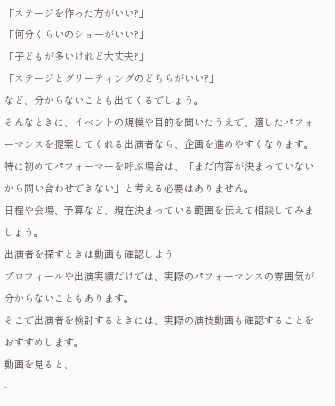「ステージを作った方がいい?」
「何分くらいのショーがいい?」
「子どもが多いけれど大丈夫?」
「ステージとグリーティングのどちらがいい?」
など、分からないことも出てくるでしょう。
そんなときに、イベントの規模や目的を聞いたうえで、適したパフォーマンスを提案してくれる出演者なら、企画を進めやすくなります。
特に初めてパフォーマーを呼ぶ場合は、「まだ内容が決まっていないから問い合わせできない」と考える必要はありません。
日程や会場、予算など、現在決まっている範囲を伝えて相談してみましょう。
出演者を探すときは動画も確認しよう
プロフィールや出演実績だけでは、実際のパフォーマンスの雰囲気が分からないこともあります。
そこで出演者を検討するときには、実際の演技動画も確認することをおすすめします。
動画を見ると、
-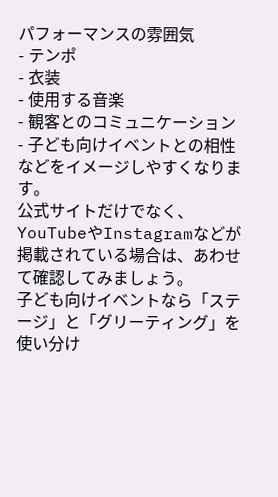パフォーマンスの雰囲気
- テンポ
- 衣装
- 使用する音楽
- 観客とのコミュニケーション
- 子ども向けイベントとの相性
などをイメージしやすくなります。
公式サイトだけでなく、YouTubeやInstagramなどが掲載されている場合は、あわせて確認してみましょう。
子ども向けイベントなら「ステージ」と「グリーティング」を使い分け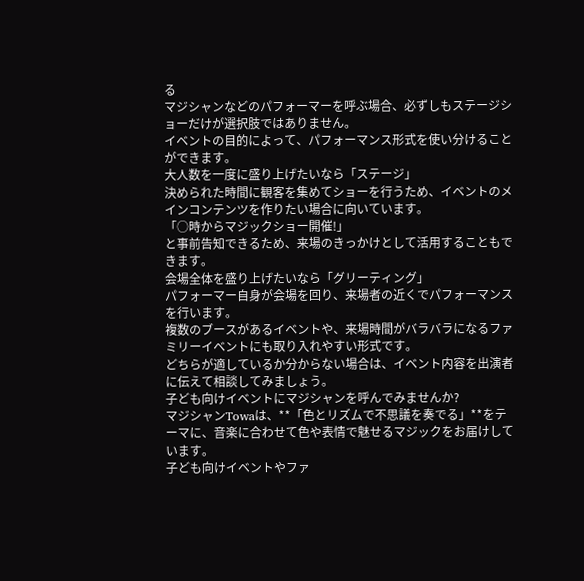る
マジシャンなどのパフォーマーを呼ぶ場合、必ずしもステージショーだけが選択肢ではありません。
イベントの目的によって、パフォーマンス形式を使い分けることができます。
大人数を一度に盛り上げたいなら「ステージ」
決められた時間に観客を集めてショーを行うため、イベントのメインコンテンツを作りたい場合に向いています。
「○時からマジックショー開催!」
と事前告知できるため、来場のきっかけとして活用することもできます。
会場全体を盛り上げたいなら「グリーティング」
パフォーマー自身が会場を回り、来場者の近くでパフォーマンスを行います。
複数のブースがあるイベントや、来場時間がバラバラになるファミリーイベントにも取り入れやすい形式です。
どちらが適しているか分からない場合は、イベント内容を出演者に伝えて相談してみましょう。
子ども向けイベントにマジシャンを呼んでみませんか?
マジシャンTowaは、**「色とリズムで不思議を奏でる」**をテーマに、音楽に合わせて色や表情で魅せるマジックをお届けしています。
子ども向けイベントやファ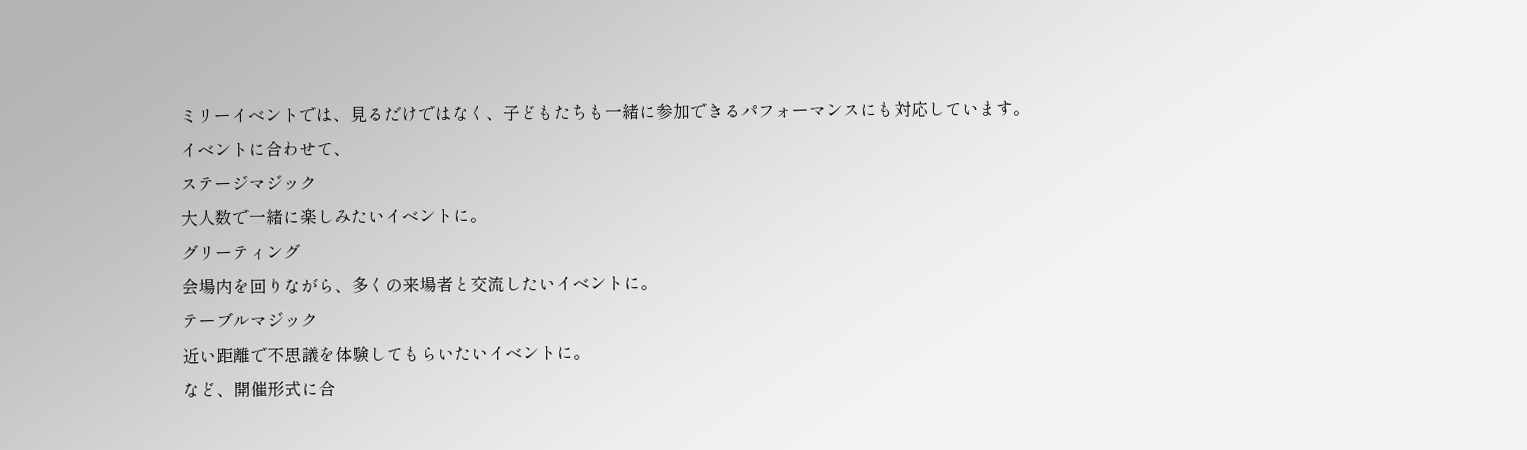ミリーイベントでは、見るだけではなく、子どもたちも一緒に参加できるパフォーマンスにも対応しています。
イベントに合わせて、
ステージマジック
大人数で一緒に楽しみたいイベントに。
グリーティング
会場内を回りながら、多くの来場者と交流したいイベントに。
テーブルマジック
近い距離で不思議を体験してもらいたいイベントに。
など、開催形式に合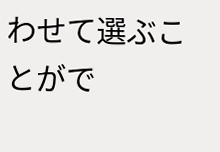わせて選ぶことがで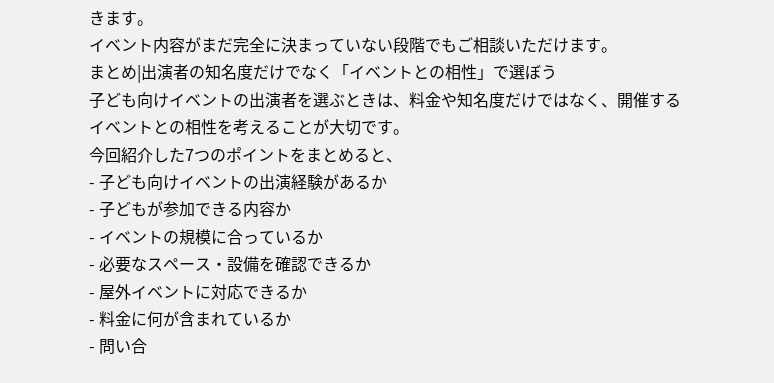きます。
イベント内容がまだ完全に決まっていない段階でもご相談いただけます。
まとめ|出演者の知名度だけでなく「イベントとの相性」で選ぼう
子ども向けイベントの出演者を選ぶときは、料金や知名度だけではなく、開催するイベントとの相性を考えることが大切です。
今回紹介した7つのポイントをまとめると、
- 子ども向けイベントの出演経験があるか
- 子どもが参加できる内容か
- イベントの規模に合っているか
- 必要なスペース・設備を確認できるか
- 屋外イベントに対応できるか
- 料金に何が含まれているか
- 問い合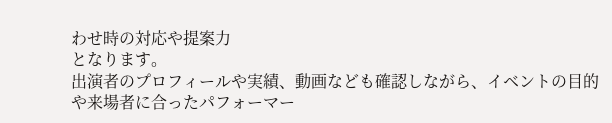わせ時の対応や提案力
となります。
出演者のプロフィールや実績、動画なども確認しながら、イベントの目的や来場者に合ったパフォーマー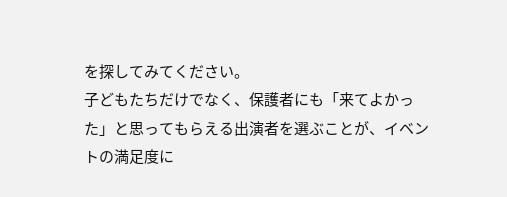を探してみてください。
子どもたちだけでなく、保護者にも「来てよかった」と思ってもらえる出演者を選ぶことが、イベントの満足度に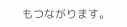もつながります。